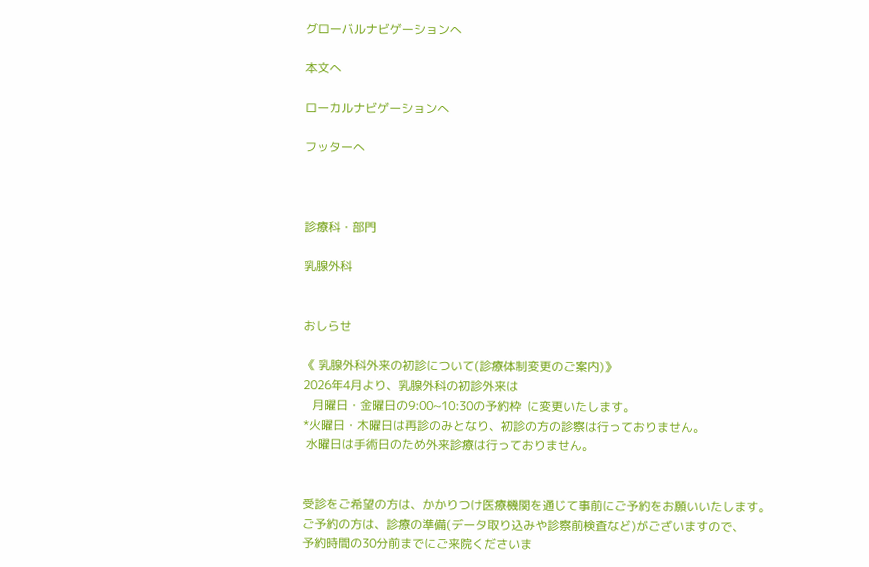グローバルナビゲーションへ

本文へ

ローカルナビゲーションへ

フッターへ



診療科・部門

乳腺外科


おしらせ

《 乳腺外科外来の初診について(診療体制変更のご案内)》
2026年4月より、乳腺外科の初診外来は
   月曜日・金曜日の9:00~10:30の予約枠  に変更いたします。
*火曜日・木曜日は再診のみとなり、初診の方の診察は行っておりません。
 水曜日は手術日のため外来診療は行っておりません。


受診をご希望の方は、かかりつけ医療機関を通じて事前にご予約をお願いいたします。
ご予約の方は、診療の準備(データ取り込みや診察前検査など)がございますので、
予約時間の30分前までにご来院くださいま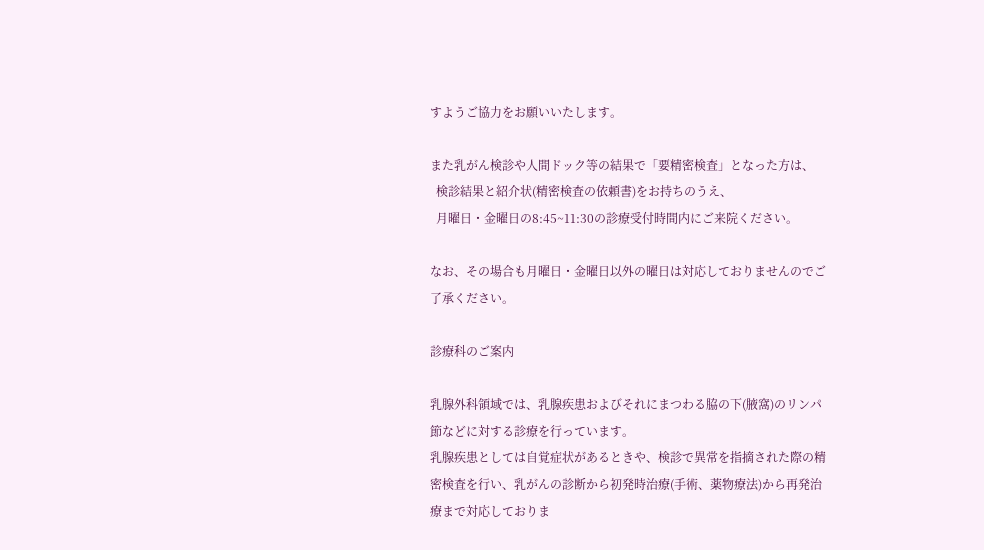すようご協力をお願いいたします。

また乳がん検診や人間ドック等の結果で「要精密検査」となった方は、
  検診結果と紹介状(精密検査の依頼書)をお持ちのうえ、
  月曜日・金曜日の8:45~11:30の診療受付時間内にご来院ください。

なお、その場合も月曜日・金曜日以外の曜日は対応しておりませんのでご了承ください。

診療科のご案内

乳腺外科領域では、乳腺疾患およびそれにまつわる脇の下(腋窩)のリンパ節などに対する診療を行っています。
乳腺疾患としては自覚症状があるときや、検診で異常を指摘された際の精密検査を行い、乳がんの診断から初発時治療(手術、薬物療法)から再発治療まで対応しておりま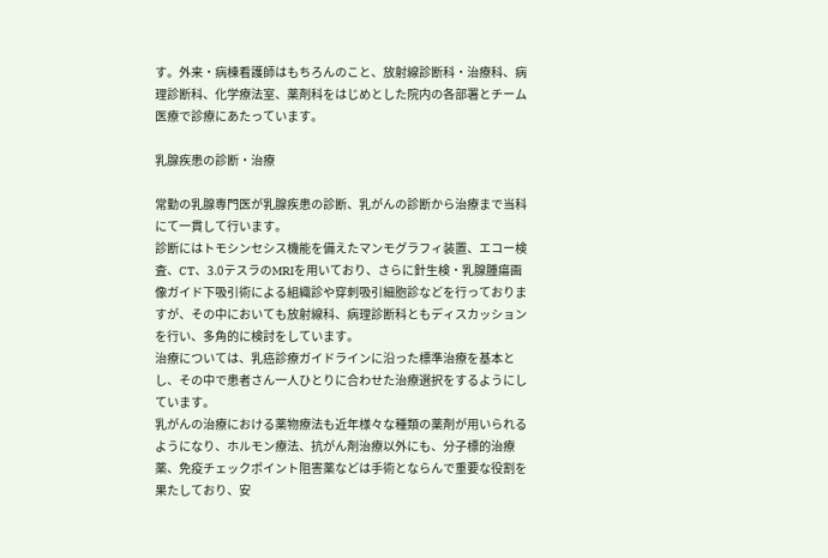す。外来・病棟看護師はもちろんのこと、放射線診断科・治療科、病理診断科、化学療法室、薬剤科をはじめとした院内の各部署とチーム医療で診療にあたっています。

乳腺疾患の診断・治療

常勤の乳腺専門医が乳腺疾患の診断、乳がんの診断から治療まで当科にて一貫して行います。
診断にはトモシンセシス機能を備えたマンモグラフィ装置、エコー検査、CT、3.0テスラのMRIを用いており、さらに針生検・乳腺腫瘍画像ガイド下吸引術による組織診や穿刺吸引細胞診などを行っておりますが、その中においても放射線科、病理診断科ともディスカッションを行い、多角的に検討をしています。
治療については、乳癌診療ガイドラインに沿った標準治療を基本とし、その中で患者さん一人ひとりに合わせた治療選択をするようにしています。
乳がんの治療における薬物療法も近年様々な種類の薬剤が用いられるようになり、ホルモン療法、抗がん剤治療以外にも、分子標的治療薬、免疫チェックポイント阻害薬などは手術とならんで重要な役割を果たしており、安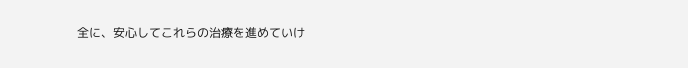全に、安心してこれらの治療を進めていけ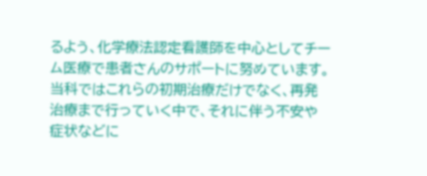るよう、化学療法認定看護師を中心としてチーム医療で患者さんのサポートに努めています。
当科ではこれらの初期治療だけでなく、再発治療まで行っていく中で、それに伴う不安や症状などに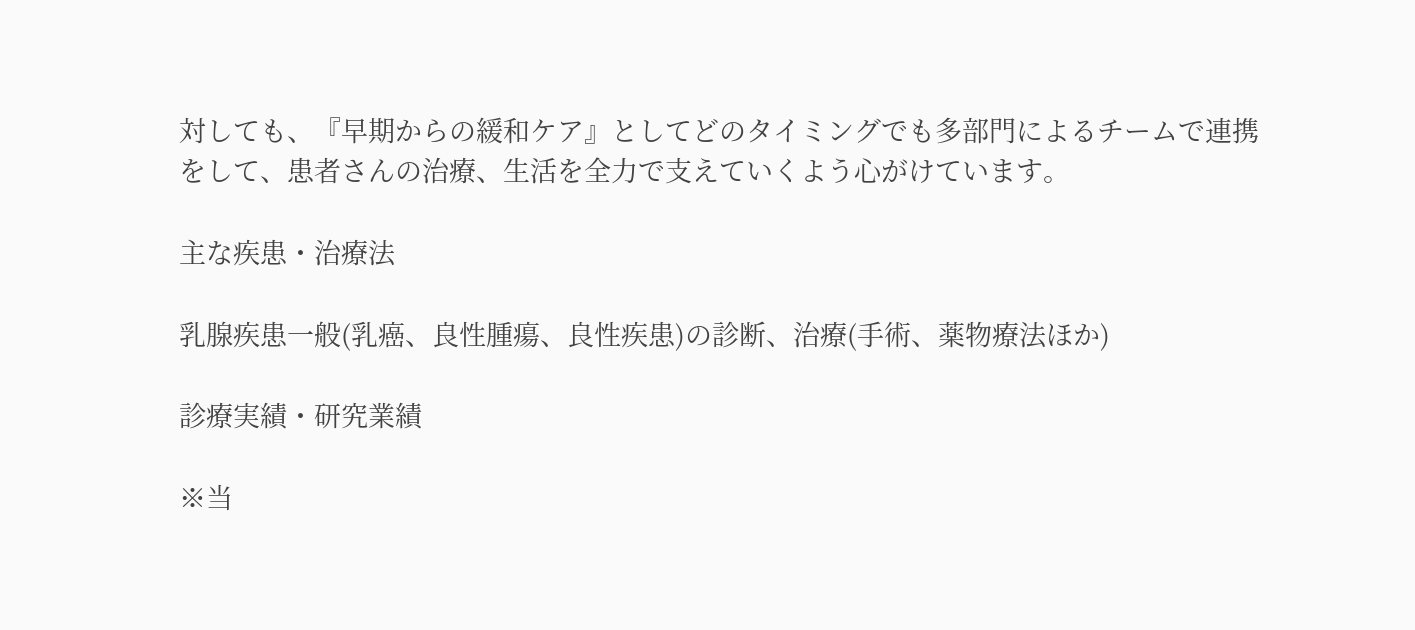対しても、『早期からの緩和ケア』としてどのタイミングでも多部門によるチームで連携をして、患者さんの治療、生活を全力で支えていくよう心がけています。

主な疾患・治療法

乳腺疾患一般(乳癌、良性腫瘍、良性疾患)の診断、治療(手術、薬物療法ほか)

診療実績・研究業績

※当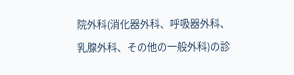院外科(消化器外科、呼吸器外科、乳腺外科、その他の一般外科)の診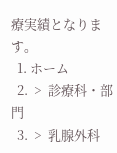療実績となります。
  1. ホーム
  2.  >  診療科・部門
  3.  >  乳腺外科